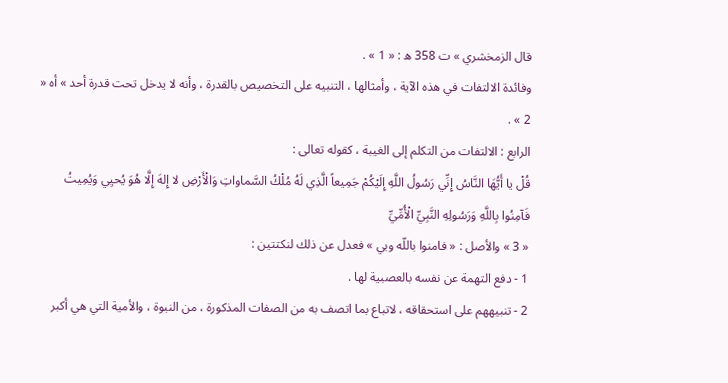قال الزمخشري » ت 358 ه : « 1 » .
وفائدة الالتفات في هذه الآية ، وأمثالها ، التنبيه على التخصيص بالقدرة ، وأنه لا يدخل تحت قدرة أحد » أه « 2 » .
الرابع : الالتفات من التكلم إلى الغيبة ، كقوله تعالى :
قُلْ يا أَيُّهَا النَّاسُ إِنِّي رَسُولُ اللَّهِ إِلَيْكُمْ جَمِيعاً الَّذِي لَهُ مُلْكُ السَّماواتِ وَالْأَرْضِ لا إِلهَ إِلَّا هُوَ يُحيِي وَيُمِيتُ فَآمِنُوا بِاللَّهِ وَرَسُولِهِ النَّبِيِّ الْأُمِّيِّ
« 3 » والأصل : « فامنوا باللّه وبي » فعدل عن ذلك لنكتتين :
1 - دفع التهمة عن نفسه بالعصبية لها .
2 - تنبيههم على استحقاقه ، لاتباع بما اتصف به من الصفات المذكورة ، من النبوة ، والأمية التي هي أكبر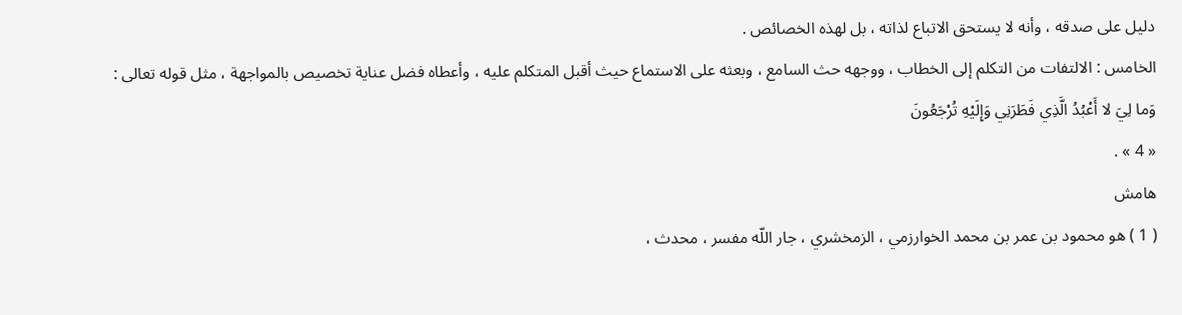دليل على صدقه ، وأنه لا يستحق الاتباع لذاته ، بل لهذه الخصائص .
الخامس : الالتفات من التكلم إلى الخطاب ، ووجهه حث السامع ، وبعثه على الاستماع حيث أقبل المتكلم عليه ، وأعطاه فضل عناية تخصيص بالمواجهة ، مثل قوله تعالى :
وَما لِيَ لا أَعْبُدُ الَّذِي فَطَرَنِي وَإِلَيْهِ تُرْجَعُونَ
« 4 » .
هامش
( 1 ) هو محمود بن عمر بن محمد الخوارزمي ، الزمخشري ، جار اللّه مفسر ، محدث ،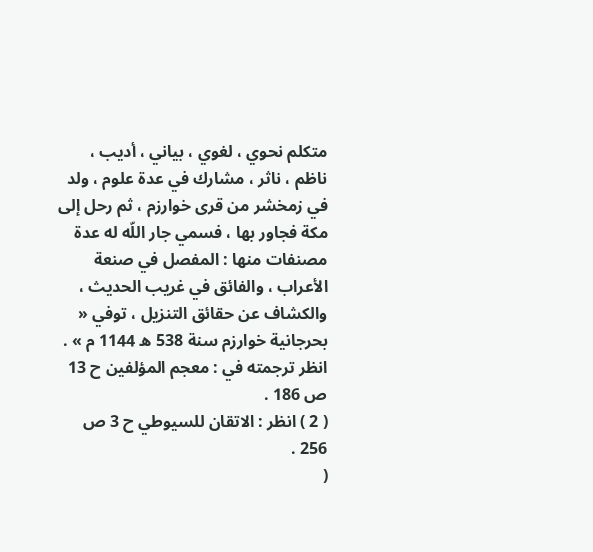متكلم نحوي ، لغوي ، بياني ، أديب ، ناظم ، ناثر ، مشارك في عدة علوم ، ولد في زمخشر من قرى خوارزم ، ثم رحل إلى مكة فجاور بها ، فسمي جار اللّه له عدة مصنفات منها : المفصل في صنعة الأعراب ، والفائق في غريب الحديث ، والكشاف عن حقائق التنزيل ، توفي « بحرجانية خوارزم سنة 538 ه 1144 م » .
انظر ترجمته في : معجم المؤلفين ح 13 ص 186 .
( 2 ) انظر : الاتقان للسيوطي ح 3 ص 256 .
(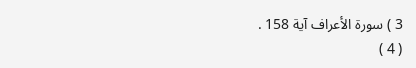3 ) سورة الأعراف آية 158 .
( 4 )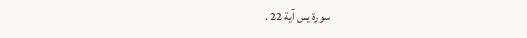سورة يس آية 22 .